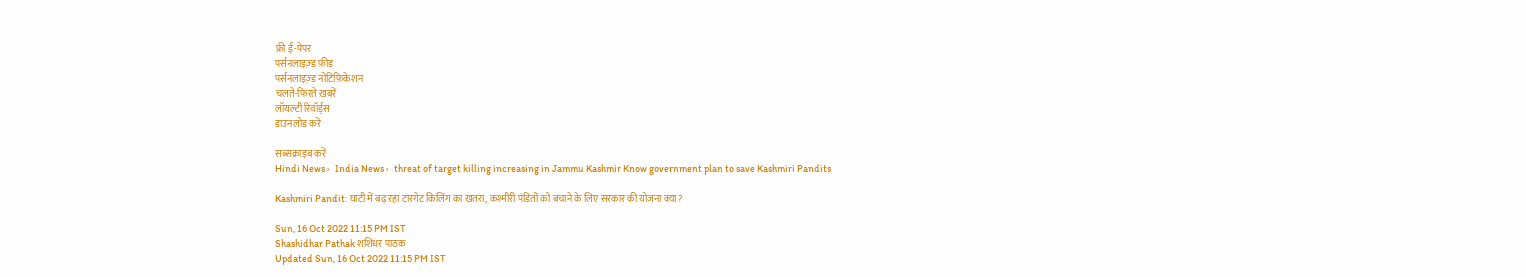फ्री ई-पेपर
पर्सनलाइज़्ड फ़ीड
पर्सनलाइज़्ड नोटिफ़िकेशन
चलते-फिरते ख़बरें
लॉयल्टी रिवॉर्ड्स
डाउनलोड करें

सब्सक्राइब करें
Hindi News ›   India News ›   threat of target killing increasing in Jammu Kashmir Know government plan to save Kashmiri Pandits

Kashmiri Pandit: घाटी में बढ़ रहा टारगेट किलिंग का खतरा, कश्मीरी पंडितों को बचाने के लिए सरकार की योजना क्या?

Sun, 16 Oct 2022 11:15 PM IST
Shashidhar Pathak शशिधर पाठक
Updated Sun, 16 Oct 2022 11:15 PM IST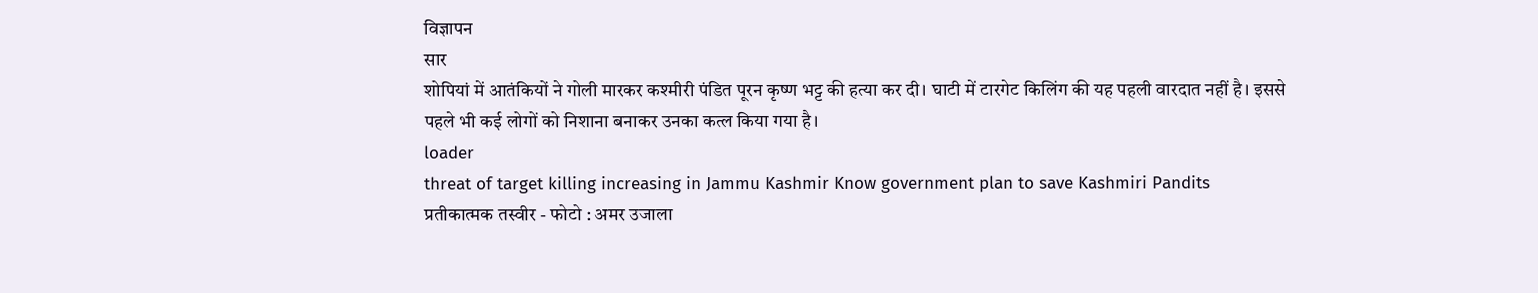विज्ञापन
सार
शोपियां में आतंकियों ने गोली मारकर कश्मीरी पंडित पूरन कृष्ण भट्ट की हत्या कर दी। घाटी में टारगेट किलिंग की यह पहली वारदात नहीं है। इससे पहले भी कई लोगों को निशाना बनाकर उनका कत्ल किया गया है।
loader
threat of target killing increasing in Jammu Kashmir Know government plan to save Kashmiri Pandits
प्रतीकात्मक तस्वीर - फोटो : अमर उजाला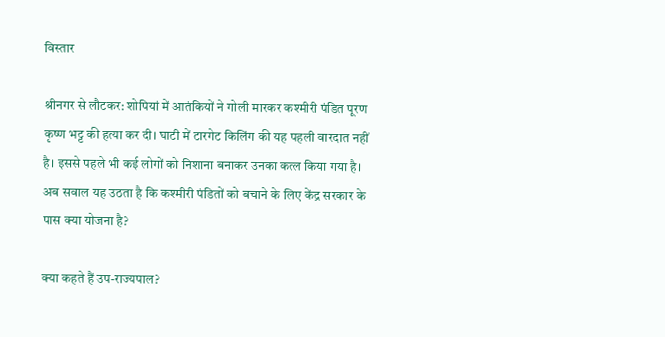विस्तार

श्रीनगर से लौटकर: शोपियां में आतंकियों ने गोली मारकर कश्मीरी पंडित पूरण कृष्ण भट्ट की हत्या कर दी। घाटी में टारगेट किलिंग की यह पहली वारदात नहीं है। इससे पहले भी कई लोगों को निशाना बनाकर उनका कत्ल किया गया है। अब सवाल यह उठता है कि कश्मीरी पंडितों को बचाने के लिए केंद्र सरकार के पास क्या योजना है?

क्या कहते हैं उप-राज्यपाल?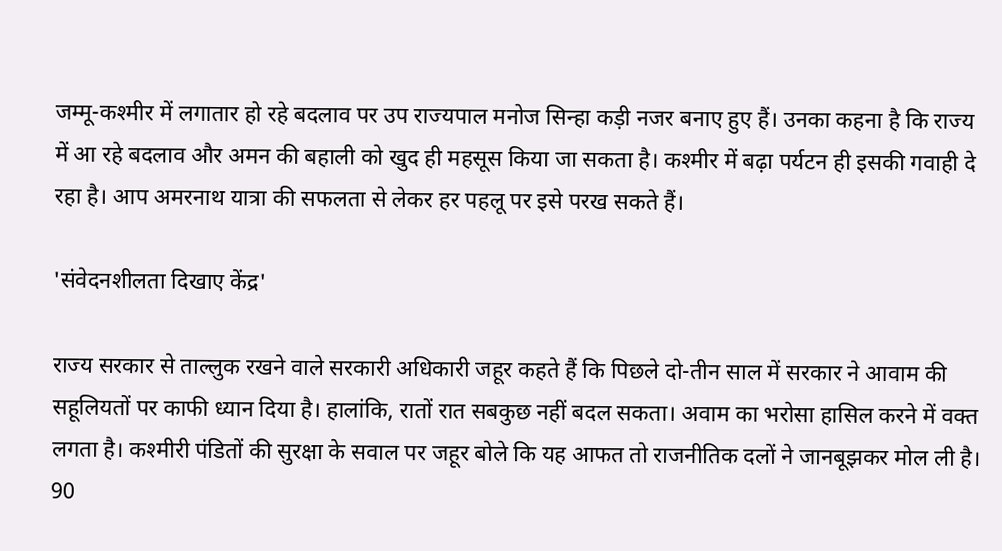जम्मू-कश्मीर में लगातार हो रहे बदलाव पर उप राज्यपाल मनोज सिन्हा कड़ी नजर बनाए हुए हैं। उनका कहना है कि राज्य में आ रहे बदलाव और अमन की बहाली को खुद ही महसूस किया जा सकता है। कश्मीर में बढ़ा पर्यटन ही इसकी गवाही दे रहा है। आप अमरनाथ यात्रा की सफलता से लेकर हर पहलू पर इसे परख सकते हैं।

'संवेदनशीलता दिखाए केंद्र'

राज्य सरकार से ताल्लुक रखने वाले सरकारी अधिकारी जहूर कहते हैं कि पिछले दो-तीन साल में सरकार ने आवाम की सहूलियतों पर काफी ध्यान दिया है। हालांकि, रातों रात सबकुछ नहीं बदल सकता। अवाम का भरोसा हासिल करने में वक्त लगता है। कश्मीरी पंडितों की सुरक्षा के सवाल पर जहूर बोले कि यह आफत तो राजनीतिक दलों ने जानबूझकर मोल ली है। 90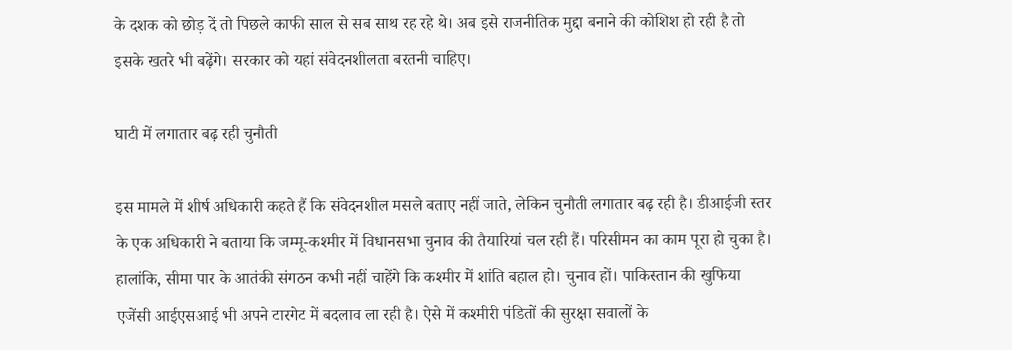के दशक को छोड़ दें तो पिछले काफी साल से सब साथ रह रहे थे। अब इसे राजनीतिक मुद्दा बनाने की कोशिश हो रही है तो इसके खतरे भी बढ़ेंगे। सरकार को यहां संवेदनशीलता बरतनी चाहिए।

घाटी में लगातार बढ़ रही चुनौती

इस मामले में शीर्ष अधिकारी कहते हैं कि संवेदनशील मसले बताए नहीं जाते, लेकिन चुनौती लगातार बढ़ रही है। डीआईजी स्तर के एक अधिकारी ने बताया कि जम्मू-कश्मीर में विधानसभा चुनाव की तैयारियां चल रही हैं। परिसीमन का काम पूरा हो चुका है। हालांकि, सीमा पार के आतंकी संगठन कभी नहीं चाहेंगे कि कश्मीर में शांति बहाल हो। चुनाव हों। पाकिस्तान की खुफिया एजेंसी आईएसआई भी अपने टारगेट में बदलाव ला रही है। ऐसे में कश्मीरी पंडितों की सुरक्षा सवालों के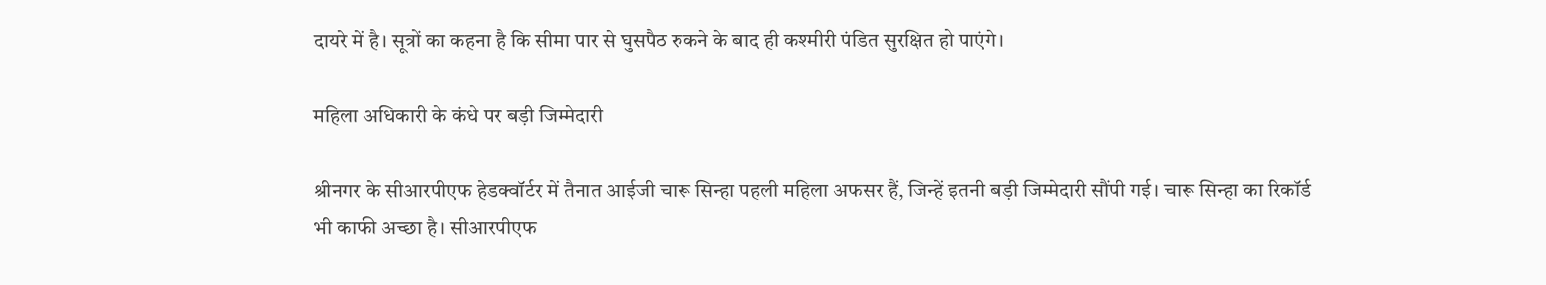दायरे में है। सूत्रों का कहना है कि सीमा पार से घुसपैठ रुकने के बाद ही कश्मीरी पंडित सुरक्षित हो पाएंगे।

महिला अधिकारी के कंधे पर बड़ी जिम्मेदारी

श्रीनगर के सीआरपीएफ हेडक्वॉर्टर में तैनात आईजी चारू सिन्हा पहली महिला अफसर हैं, जिन्हें इतनी बड़ी जिम्मेदारी सौंपी गई। चारू सिन्हा का रिकॉर्ड भी काफी अच्छा है। सीआरपीएफ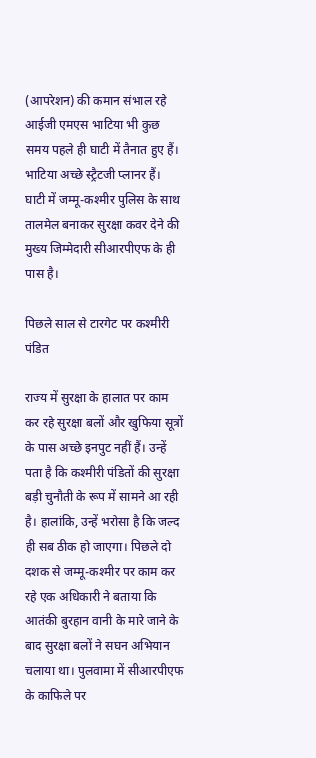(आपरेशन) की कमान संभाल रहे आईजी एमएस भाटिया भी कुछ समय पहले ही घाटी में तैनात हुए हैं। भाटिया अच्छे स्ट्रैटजी प्लानर हैं। घाटी में जम्मू-कश्मीर पुलिस के साथ तालमेल बनाकर सुरक्षा कवर देने की मुख्य जिम्मेदारी सीआरपीएफ के ही पास है।

पिछले साल से टारगेट पर कश्मीरी पंडित

राज्य में सुरक्षा के हालात पर काम कर रहे सुरक्षा बलों और खुफिया सूत्रों के पास अच्छे इनपुट नहीं हैं। उन्हें पता है कि कश्मीरी पंडितों की सुरक्षा बड़ी चुनौती के रूप में सामने आ रही है। हालांकि, उन्हें भरोसा है कि जल्द ही सब ठीक हो जाएगा। पिछले दो दशक से जम्मू-कश्मीर पर काम कर रहे एक अधिकारी ने बताया कि आतंकी बुरहान वानी के मारे जाने के बाद सुरक्षा बलों ने सघन अभियान चलाया था। पुलवामा में सीआरपीएफ के काफिले पर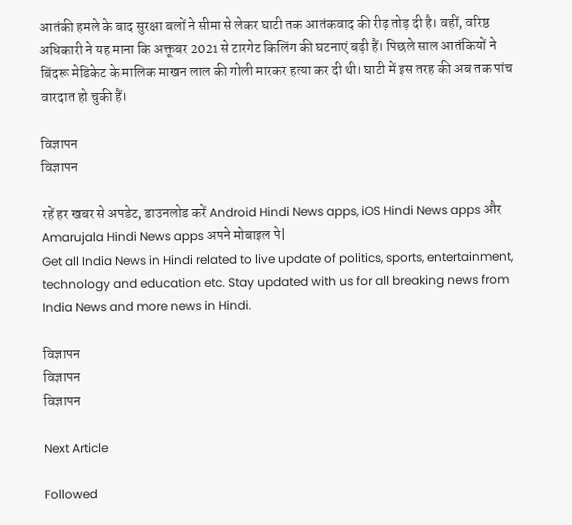आतंकी हमले के बाद सुरक्षा बलों ने सीमा से लेकर घाटी तक आतंकवाद की रीढ़ तोड़ दी है। वहीं, वरिष्ठ अधिकारी ने यह माना कि अक्तूबर 2021 से टारगेट किलिंग की घटनाएं बढ़ी हैं। पिछले साल आतंकियों ने बिंदरू मेडिकेट के मालिक माखन लाल की गोली मारकर हत्या कर दी थी। घाटी में इस तरह की अब तक पांच वारदात हो चुकी हैं।

विज्ञापन
विज्ञापन

रहें हर खबर से अपडेट, डाउनलोड करें Android Hindi News apps, iOS Hindi News apps और Amarujala Hindi News apps अपने मोबाइल पे|
Get all India News in Hindi related to live update of politics, sports, entertainment, technology and education etc. Stay updated with us for all breaking news from India News and more news in Hindi.

विज्ञापन
विज्ञापन
विज्ञापन

Next Article

Followed